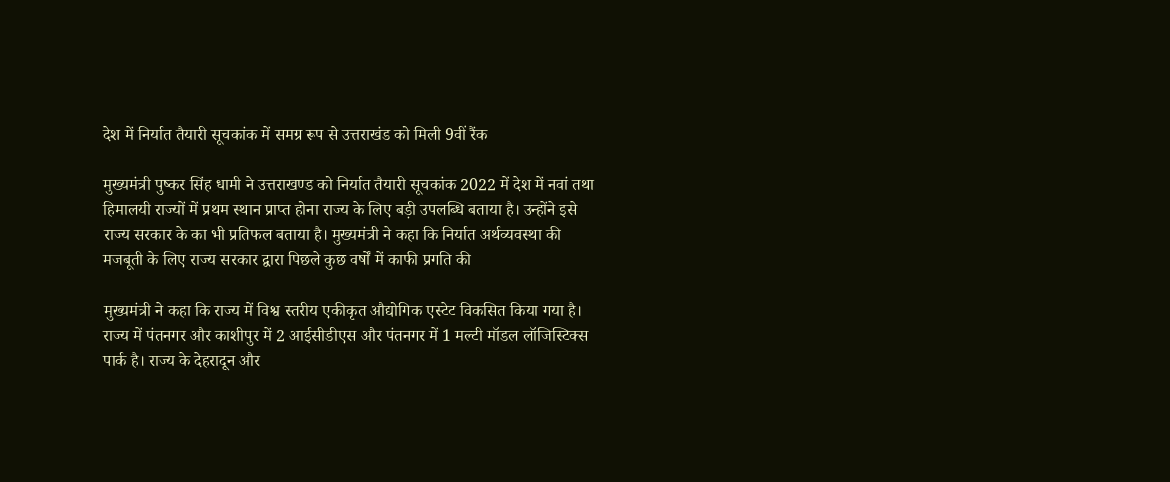देश में निर्यात तैयारी सूचकांक में समग्र रूप से उत्तराखंड को मिली 9वीं रैंक

मुख्यमंत्री पुष्कर सिंह धामी ने उत्तराखण्ड को निर्यात तैयारी सूचकांक 2022 में देश में नवां तथा हिमालयी राज्यों में प्रथम स्थान प्राप्त होना राज्य के लिए बड़ी उपलब्धि बताया है। उन्होंने इसे राज्य सरकार के का भी प्रतिफल बताया है। मुख्यमंत्री ने कहा कि निर्यात अर्थव्यवस्था की मजबूती के लिए राज्य सरकार द्वारा पिछले कुछ वर्षों में काफी प्रगति की

मुख्यमंत्री ने कहा कि राज्य में विश्व स्तरीय एकीकृत औद्योगिक एस्टेट विकसित किया गया है। राज्य में पंतनगर और काशीपुर में 2 आईसीडीएस और पंतनगर में 1 मल्टी मॉडल लॉजिस्टिक्स पार्क है। राज्य के देहरादून और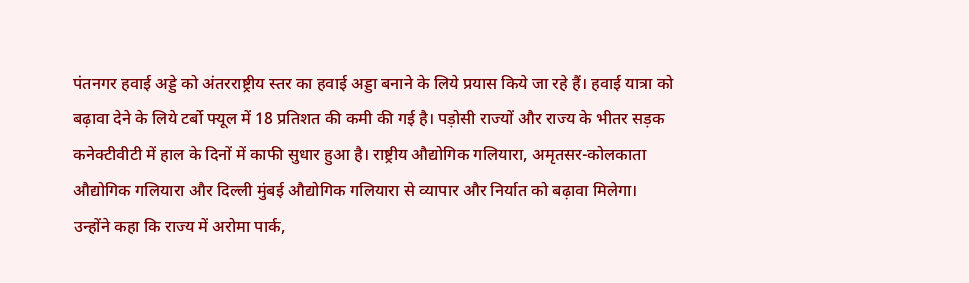पंतनगर हवाई अड्डे को अंतरराष्ट्रीय स्तर का हवाई अड्डा बनाने के लिये प्रयास किये जा रहे हैं। हवाई यात्रा को बढ़ावा देने के लिये टर्बो फ्यूल में 18 प्रतिशत की कमी की गई है। पड़ोसी राज्यों और राज्य के भीतर सड़क कनेक्टीवीटी में हाल के दिनों में काफी सुधार हुआ है। राष्ट्रीय औद्योगिक गलियारा, अमृतसर-कोलकाता औद्योगिक गलियारा और दिल्ली मुंबई औद्योगिक गलियारा से व्यापार और निर्यात को बढ़ावा मिलेगा।
उन्होंने कहा कि राज्य में अरोमा पार्क,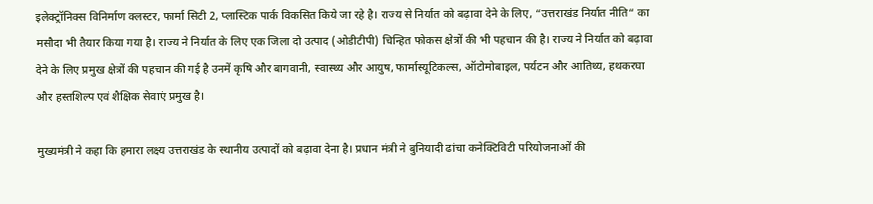इलेक्ट्रॉनिक्स विनिर्माण क्लस्टर, फार्मा सिटी 2, प्लास्टिक पार्क विकसित किये जा रहे है। राज्य से निर्यात को बढ़ावा देने के लिए, “उत्तराखंड निर्यात नीति“ का मसौदा भी तैयार किया गया है। राज्य ने निर्यात के लिए एक जिला दो उत्पाद (ओडीटीपी) चिन्हित फोकस क्षेत्रों की भी पहचान की है। राज्य ने निर्यात को बढ़ावा देने के लिए प्रमुख क्षेत्रों की पहचान की गई है उनमें कृषि और बागवानी, स्वास्थ्य और आयुष, फार्मास्यूटिकल्स, ऑटोमोबाइल, पर्यटन और आतिथ्य, हथकरघा और हस्तशिल्प एवं शैक्षिक सेवाएं प्रमुख है।

मुख्यमंत्री ने कहा कि हमारा लक्ष्य उत्तराखंड के स्थानीय उत्पादों को बढ़ावा देना है। प्रधान मंत्री ने बुनियादी ढांचा कनेक्टिविटी परियोजनाओं की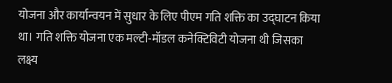योजना और कार्यान्वयन में सुधार के लिए पीएम गति शक्ति का उद्घाटन किया था। गति शक्ति योजना एक मल्टी-मॉडल कनेक्टिविटी योजना थी जिसका लक्ष्य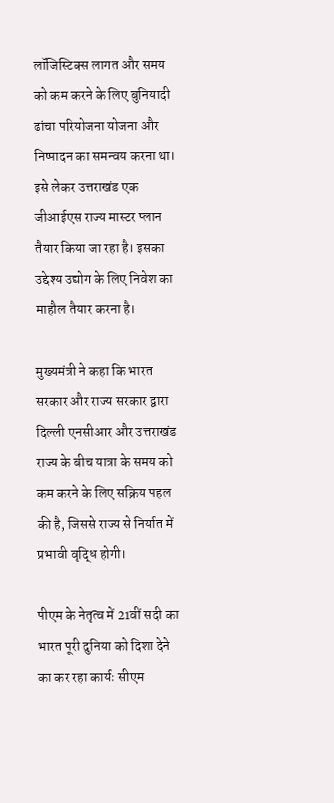लॉजिस्टिक्स लागत और समय को कम करने के लिए बुनियादी ढांचा परियोजना योजना और निष्पादन का समन्वय करना था। इसे लेकर उत्तराखंड एक जीआईएस राज्य मास्टर प्लान तैयार किया जा रहा है। इसका उद्देश्य उद्योग के लिए निवेश का माहौल तैयार करना है।

मुख्यमंत्री ने कहा कि भारत सरकार और राज्य सरकार द्वारा दिल्ली एनसीआर और उत्तराखंड राज्य के बीच यात्रा के समय को कम करने के लिए सक्रिय पहल की है, जिससे राज्य से निर्यात में प्रभावी वृद्धि होगी।

पीएम के नेतृत्व में 21वीं सदी का भारत पूरी दुनिया को दिशा देने का कर रहा कार्यः सीएम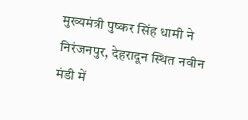मुख्यमंत्री पुष्कर सिंह धामी ने निरंजनपुर, देहरादून स्थित नवीन मंडी में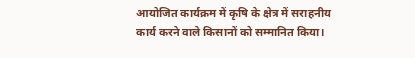आयोजित कार्यक्रम में कृषि के क्षेत्र में सराहनीय कार्य करने वाले किसानों को सम्मानित किया।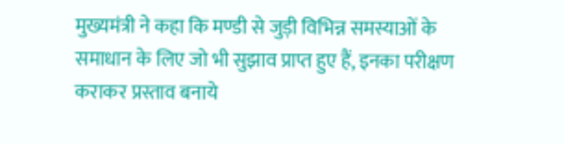मुख्यमंत्री ने कहा कि मण्डी से जुड़ी विभिन्न समस्याओं के समाधान के लिए जो भी सुझाव प्राप्त हुए हैं, इनका परीक्षण कराकर प्रस्ताव बनाये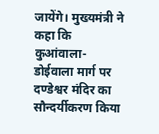जायेंगे। मुख्यमंत्री ने कहा कि कुआंवाला-डोईवाला मार्ग पर दण्डेश्वर मंदिर का सौन्दर्यीकरण किया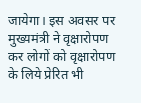जायेगा। इस अवसर पर मुख्यमंत्री ने वृक्षारोपण कर लोगों को वृक्षारोपण के लिये प्रेरित भी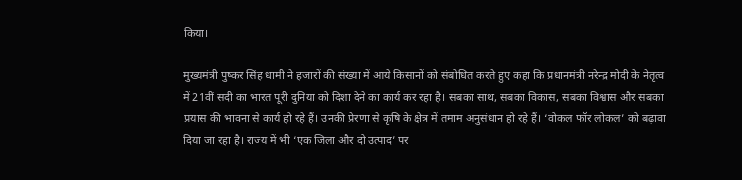किया।

मुख्यमंत्री पुष्कर सिंह धामी ने हजारों की संख्या में आये किसानों को संबोधित करते हुए कहा कि प्रधानमंत्री नरेन्द्र मोदी के नेतृत्व में 21वीं सदी का भारत पूरी दुनिया को दिशा देने का कार्य कर रहा है। सबका साथ, सबका विकास, सबका विश्वास और सबका प्रयास की भावना से कार्य हो रहे हैं। उनकी प्रेरणा से कृषि के क्षेत्र में तमाम अनुसंधान हो रहे हैं। ‘वोकल फॉर लोकल’ को बढ़ावा दिया जा रहा है। राज्य में भी ‘एक जिला और दो उत्पाद’ पर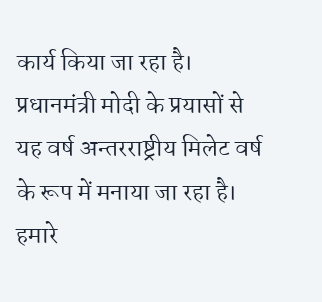कार्य किया जा रहा है। प्रधानमंत्री मोदी के प्रयासों से यह वर्ष अन्तरराष्ट्रीय मिलेट वर्ष के रूप में मनाया जा रहा है। हमारे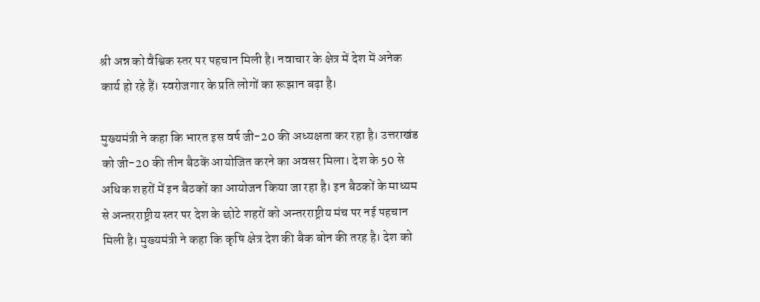श्री अन्न को वैश्विक स्तर पर पहचान मिली है। नवाचार के क्षेत्र में देश में अनेक कार्य हो रहे हैं। स्वरोजगार के प्रति लोगों का रूझान बढ़ा है।

मुख्यमंत्री ने कहा कि भारत इस वर्ष जी-20 की अध्यक्षता कर रहा है। उत्तराखंड को जी-20 की तीन बैठकें आयोजित करने का अवसर मिला। देश के 50 से अधिक शहरों में इन बैठकों का आयोजन किया जा रहा है। इन बैठकों के माध्यम से अन्तरराष्ट्रीय स्तर पर देश के छोटे शहरों को अन्तरराष्ट्रीय मंच पर नई पहचान मिली है। मुख्यमंत्री ने कहा कि कृषि क्षेत्र देश की बैक बोन की तरह है। देश को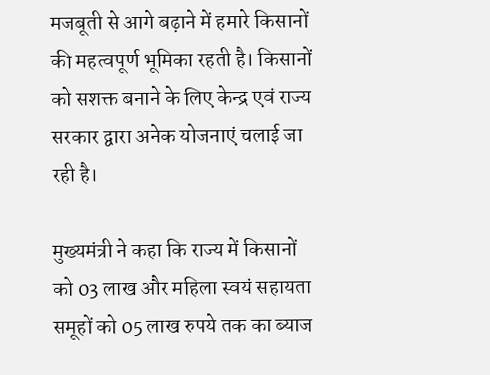मजबूती से आगे बढ़ाने में हमारे किसानों की महत्वपूर्ण भूमिका रहती है। किसानों को सशक्त बनाने के लिए केन्द्र एवं राज्य सरकार द्वारा अनेक योजनाएं चलाई जा रही है।

मुख्यमंत्री ने कहा कि राज्य में किसानों को 03 लाख और महिला स्वयं सहायता समूहों को 05 लाख रुपये तक का ब्याज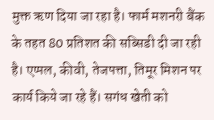मुक्त ऋण दिया जा रहा है। फार्म मशनरी बैंक के तहत 80 प्रतिशत की सब्सिडी दी जा रही है। एप्पल, कीवी, तेजपत्ता, तिमूर मिशन पर कार्य किये जा रहे हैं। सगंध खेती को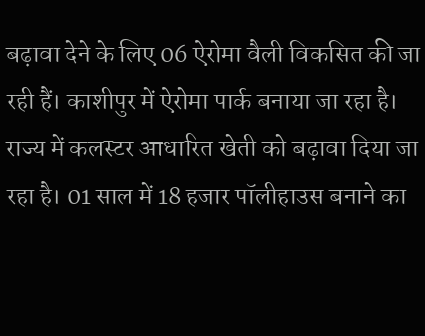बढ़ावा देने के लिए 06 ऐरोमा वैली विकसित की जा रही हैं। काशीपुर में ऐरोमा पार्क बनाया जा रहा है। राज्य में कलस्टर आधारित खेती को बढ़ावा दिया जा रहा है। 01 साल में 18 हजार पॉलीहाउस बनाने का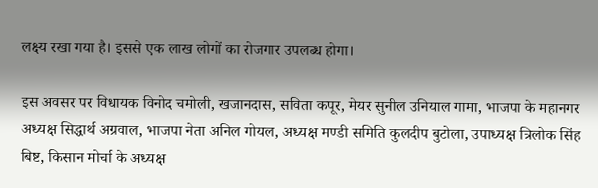लक्ष्य रखा गया है। इससे एक लाख लोगों का रोजगार उपलब्ध होगा।

इस अवसर पर विधायक विनोद चमोली, खजानदास, सविता कपूर, मेयर सुनील उनियाल गामा, भाजपा के महानगर अध्यक्ष सिद्धार्थ अग्रवाल, भाजपा नेता अनिल गोयल, अध्यक्ष मण्डी समिति कुलदीप बुटोला, उपाध्यक्ष त्रिलोक सिंह बिष्ट, किसान मोर्चा के अध्यक्ष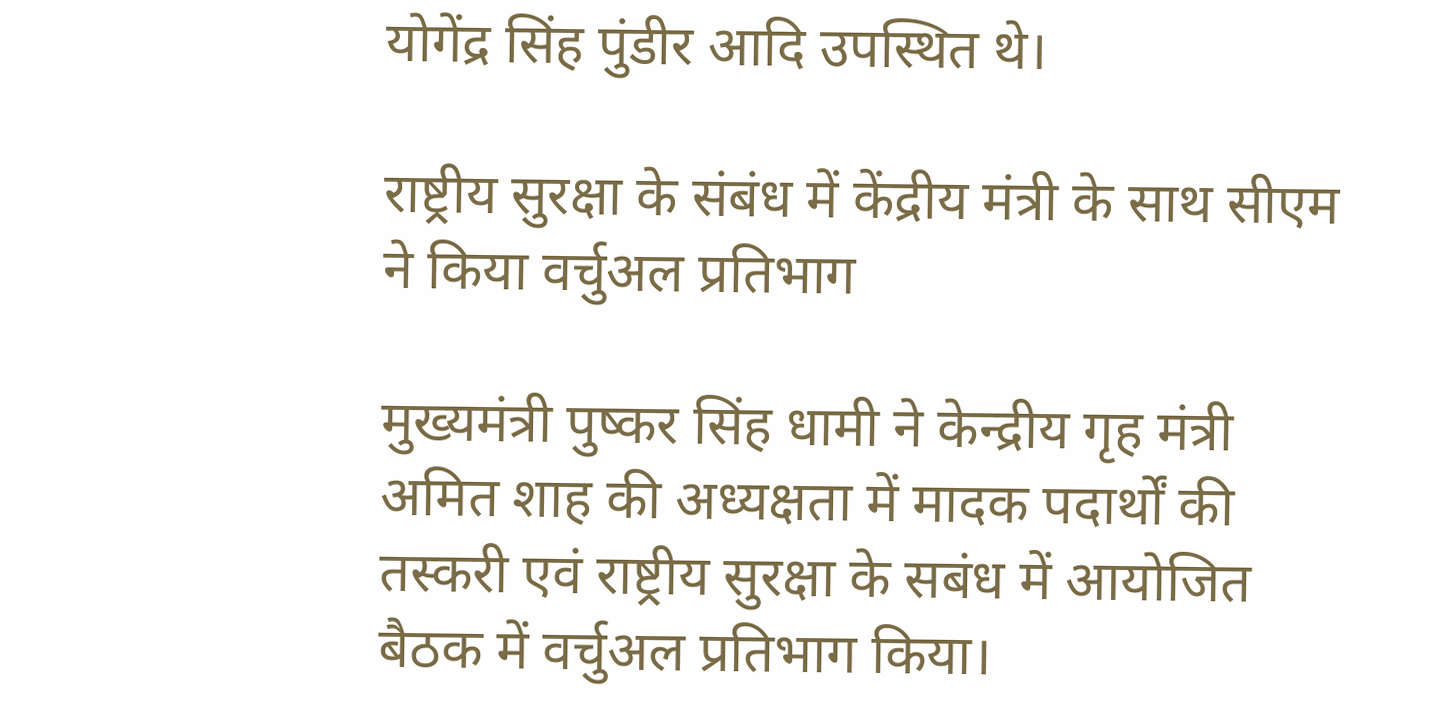योगेंद्र सिंह पुंडीर आदि उपस्थित थे।

राष्ट्रीय सुरक्षा के संबंध में केंद्रीय मंत्री के साथ सीएम ने किया वर्चुअल प्रतिभाग

मुख्यमंत्री पुष्कर सिंह धामी ने केन्द्रीय गृह मंत्री अमित शाह की अध्यक्षता में मादक पदार्थों की तस्करी एवं राष्ट्रीय सुरक्षा के सबंध में आयोजित बैठक में वर्चुअल प्रतिभाग किया।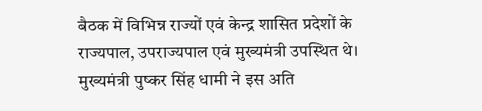बैठक में विभिन्न राज्यों एवं केन्द्र शासित प्रदेशों के राज्यपाल, उपराज्यपाल एवं मुख्यमंत्री उपस्थित थे।
मुख्यमंत्री पुष्कर सिंह धामी ने इस अति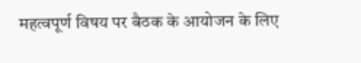महत्वपूर्ण विषय पर बैठक के आयोजन के लिए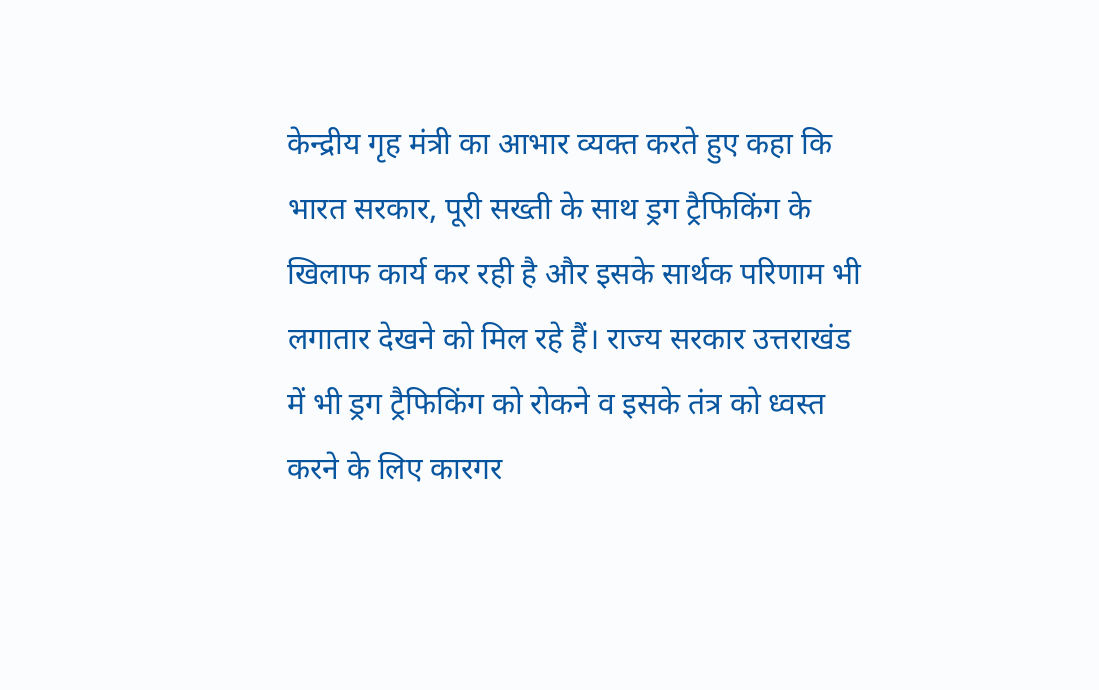केन्द्रीय गृह मंत्री का आभार व्यक्त करते हुए कहा कि भारत सरकार, पूरी सख्ती के साथ ड्रग ट्रैफिकिंग के खिलाफ कार्य कर रही है और इसके सार्थक परिणाम भी लगातार देखने को मिल रहे हैं। राज्य सरकार उत्तराखंड में भी ड्रग ट्रैफिकिंग को रोकने व इसके तंत्र को ध्वस्त करने के लिए कारगर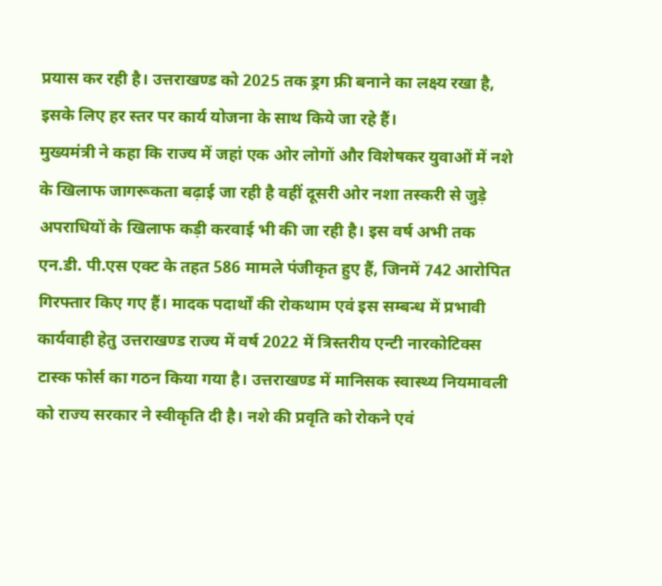प्रयास कर रही है। उत्तराखण्ड को 2025 तक ड्रग फ्री बनाने का लक्ष्य रखा है, इसके लिए हर स्तर पर कार्य योजना के साथ किये जा रहे हैं।
मुख्यमंत्री ने कहा कि राज्य में जहां एक ओर लोगों और विशेषकर युवाओं में नशे के खिलाफ जागरूकता बढ़ाई जा रही है वहीं दूसरी ओर नशा तस्करी से जुड़े अपराधियों के खिलाफ कड़ी करवाई भी की जा रही है। इस वर्ष अभी तक एन.डी. पी.एस एक्ट के तहत 586 मामले पंजीकृत हुए हैं, जिनमें 742 आरोपित गिरफ्तार किए गए हैं। मादक पदार्थों की रोकथाम एवं इस सम्बन्ध में प्रभावी कार्यवाही हेतु उत्तराखण्ड राज्य में वर्ष 2022 में त्रिस्तरीय एन्टी नारकोटिक्स टास्क फोर्स का गठन किया गया है। उत्तराखण्ड में मानिसक स्वास्थ्य नियमावली को राज्य सरकार ने स्वीकृति दी है। नशे की प्रवृति को रोकने एवं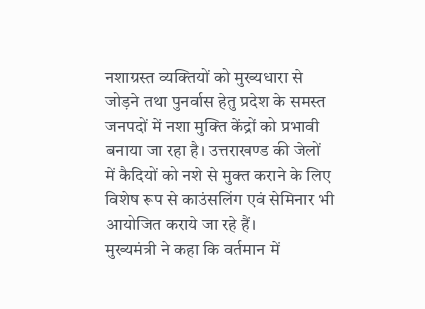नशाग्रस्त व्यक्तियों को मुख्यधारा से जोड़ने तथा पुनर्वास हेतु प्रदेश के समस्त जनपदों में नशा मुक्ति केंद्रों को प्रभावी बनाया जा रहा है। उत्तराखण्ड की जेलों में कैदियों को नशे से मुक्त कराने के लिए विशेष रूप से काउंसलिंग एवं सेमिनार भी आयोजित कराये जा रहे हैं।
मुख्यमंत्री ने कहा कि वर्तमान में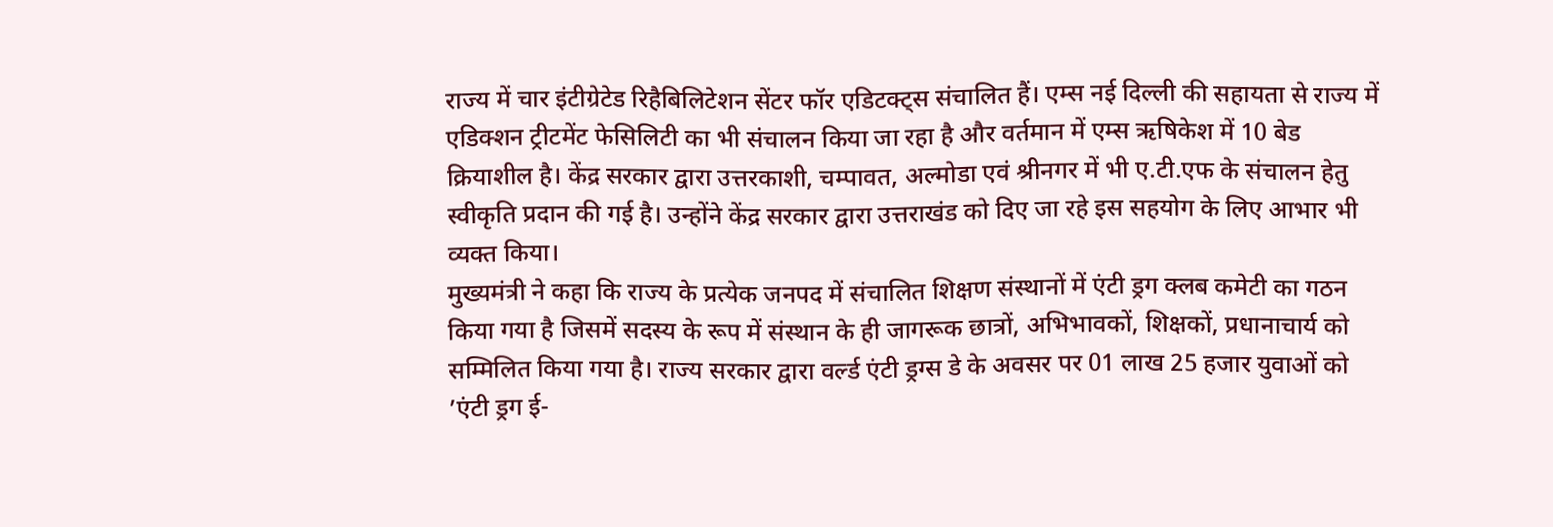राज्य में चार इंटीग्रेटेड रिहैबिलिटेशन सेंटर फॉर एडिटक्ट्स संचालित हैं। एम्स नई दिल्ली की सहायता से राज्य में एडिक्शन ट्रीटमेंट फेसिलिटी का भी संचालन किया जा रहा है और वर्तमान में एम्स ऋषिकेश में 10 बेड क्रियाशील है। केंद्र सरकार द्वारा उत्तरकाशी, चम्पावत, अल्मोडा एवं श्रीनगर में भी ए.टी.एफ के संचालन हेतु स्वीकृति प्रदान की गई है। उन्होंने केंद्र सरकार द्वारा उत्तराखंड को दिए जा रहे इस सहयोग के लिए आभार भी व्यक्त किया।
मुख्यमंत्री ने कहा कि राज्य के प्रत्येक जनपद में संचालित शिक्षण संस्थानों में एंटी ड्रग क्लब कमेटी का गठन किया गया है जिसमें सदस्य के रूप में संस्थान के ही जागरूक छात्रों, अभिभावकों, शिक्षकों, प्रधानाचार्य को सम्मिलित किया गया है। राज्य सरकार द्वारा वर्ल्ड एंटी ड्रग्स डे के अवसर पर 01 लाख 25 हजार युवाओं को ’एंटी ड्रग ई-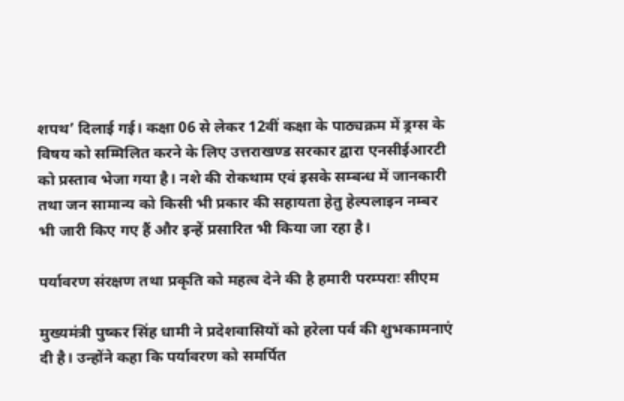शपथ’ दिलाई गई। कक्षा 06 से लेकर 12वीं कक्षा के पाठ्यक्रम में ड्रग्स के विषय को सम्मिलित करने के लिए उत्तराखण्ड सरकार द्वारा एनसीईआरटी को प्रस्ताव भेजा गया है। नशे की रोकथाम एवं इसके सम्बन्ध में जानकारी तथा जन सामान्य को किसी भी प्रकार की सहायता हेतु हेल्पलाइन नम्बर भी जारी किए गए हैं और इन्हें प्रसारित भी किया जा रहा है।

पर्यावरण संरक्षण तथा प्रकृति को महत्व देने की है हमारी परम्पराः सीएम

मुख्यमंत्री पुष्कर सिंह धामी ने प्रदेशवासियों को हरेला पर्व की शुभकामनाएं दी है। उन्होंने कहा कि पर्यावरण को समर्पित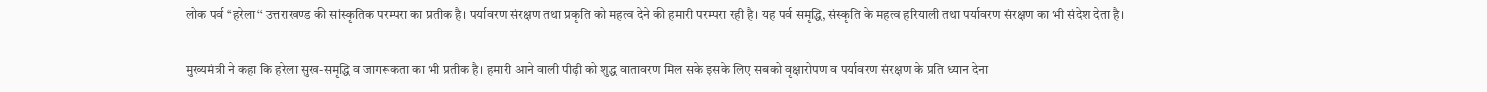लोक पर्व ‘‘हरेला‘‘ उत्तराखण्ड की सांस्कृतिक परम्परा का प्रतीक है। पर्यावरण संरक्षण तथा प्रकृति को महत्व देने की हमारी परम्परा रही है। यह पर्व समृद्धि, संस्कृति के महत्व हरियाली तथा पर्यावरण संरक्षण का भी संदेश देता है।

मुख्यमंत्री ने कहा कि हरेला सुख-समृद्धि व जागरूकता का भी प्रतीक है। हमारी आने वाली पीढ़ी को शुद्ध वातावरण मिल सके इसके लिए सबको वृक्षारोपण व पर्यावरण संरक्षण के प्रति ध्यान देना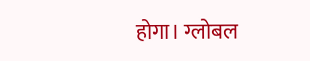होगा। ग्लोबल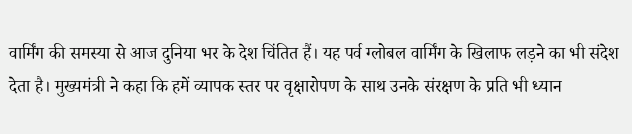वार्मिंग की समस्या से आज दुनिया भर के देश चिंतित हैं। यह पर्व ग्लोबल वार्मिंग के खिलाफ लड़ने का भी संदेश देता है। मुख्यमंत्री ने कहा कि हमें व्यापक स्तर पर वृक्षारोपण के साथ उनके संरक्षण के प्रति भी ध्यान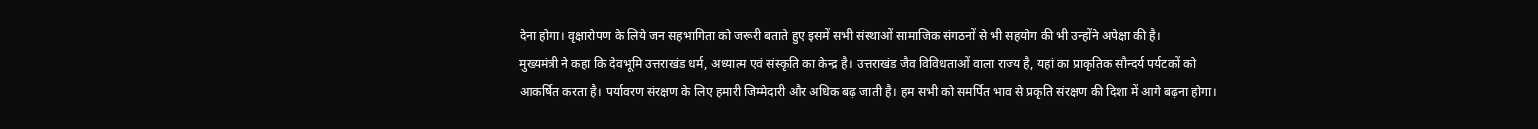देना होगा। वृक्षारोपण के लिये जन सहभागिता को जरूरी बताते हुए इसमें सभी संस्थाओं सामाजिक संगठनों से भी सहयोग की भी उन्होंने अपेक्षा की है।
मुख्यमंत्री ने कहा कि देवभूमि उत्तराखंड धर्म, अध्यात्म एवं संस्कृति का केन्द्र है। उत्तराखंड जैव विविधताओं वाला राज्य है, यहां का प्राकृतिक सौन्दर्य पर्यटकों को आकर्षित करता है। पर्यावरण संरक्षण के लिए हमारी जिम्मेदारी और अधिक बढ़ जाती है। हम सभी को समर्पित भाव से प्रकृति संरक्षण की दिशा में आगे बढ़ना होगा।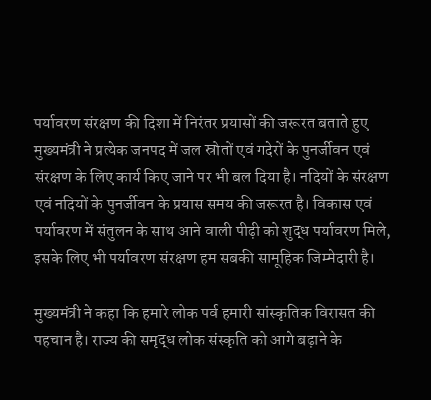पर्यावरण संरक्षण की दिशा में निरंतर प्रयासों की जरूरत बताते हुए मुख्यमंत्री ने प्रत्येक जनपद में जल स्रोतों एवं गदेरों के पुनर्जीवन एवं संरक्षण के लिए कार्य किए जाने पर भी बल दिया है। नदियों के संरक्षण एवं नदियों के पुनर्जीवन के प्रयास समय की जरूरत है। विकास एवं पर्यावरण में संतुलन के साथ आने वाली पीढ़ी को शुद्ध पर्यावरण मिले, इसके लिए भी पर्यावरण संरक्षण हम सबकी सामूहिक जिम्मेदारी है।

मुख्यमंत्री ने कहा कि हमारे लोक पर्व हमारी सांस्कृतिक विरासत की पहचान है। राज्य की समृद्ध लोक संस्कृति को आगे बढ़ाने के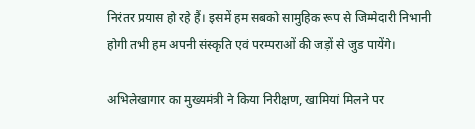निरंतर प्रयास हो रहे हैं। इसमें हम सबको सामुहिक रूप से जिम्मेदारी निभानी होगी तभी हम अपनी संस्कृति एवं परम्पराओं की जड़ों से जुड पायेंगे।

अभिलेखागार का मुख्यमंत्री ने किया निरीक्षण, खामियां मिलने पर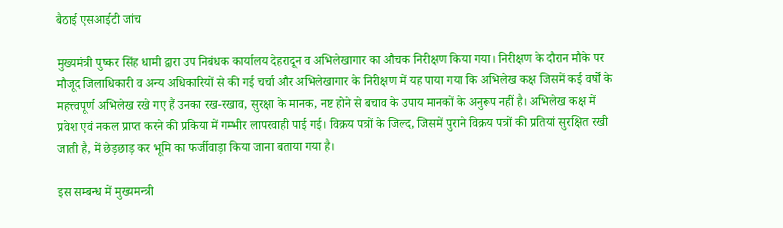बैठाई एसआईटी जांच

मुख्यमंत्री पुष्कर सिंह धामी द्वारा उप निबंधक कार्यालय देहरादून व अभिलेखागार का औचक निरीक्षण किया गया। निरीक्षण के दौरान मौके पर मौजूद जिलाधिकारी व अन्य अधिकारियों से की गई चर्चा और अभिलेखागार के निरीक्षण में यह पाया गया कि अभिलेख कक्ष जिसमें कई वर्षों के महत्त्वपूर्ण अभिलेख रखे गए हैं उनका रख-रखाव, सुरक्षा के मानक, नष्ट होने से बचाव के उपाय मानकों के अनुरूप नहीं है। अभिलेख कक्ष में प्रवेश एवं नकल प्राप्त करने की प्रकिया में गम्भीर लापरवाही पाई गई। विक्रय पत्रों के जिल्द, जिसमें पुराने विक्रय पत्रों की प्रतियां सुरक्षित रखी जाती है, में छेड़छाड़ कर भूमि का फर्जीवाड़ा किया जाना बताया गया है।

इस सम्बन्ध में मुख्यमन्त्री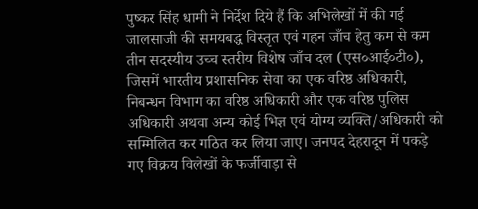पुष्कर सिंह धामी ने निर्देश दिये हैं कि अभिलेखों में की गई जालसाजी की समयबद्ध विस्तृत एवं गहन जाँच हेतु कम से कम तीन सदस्यीय उच्च स्तरीय विशेष जाँच दल (एस०आई०टी०), जिसमें भारतीय प्रशासनिक सेवा का एक वरिष्ठ अधिकारी, निबन्धन विभाग का वरिष्ठ अधिकारी और एक वरिष्ठ पुलिस अधिकारी अथवा अन्य कोई भिज्ञ एवं योग्य व्यक्ति/अधिकारी को सम्मिलित कर गठित कर लिया जाए। जनपद देहरादून में पकड़े गए विक्रय विलेखों के फर्जीवाड़ा से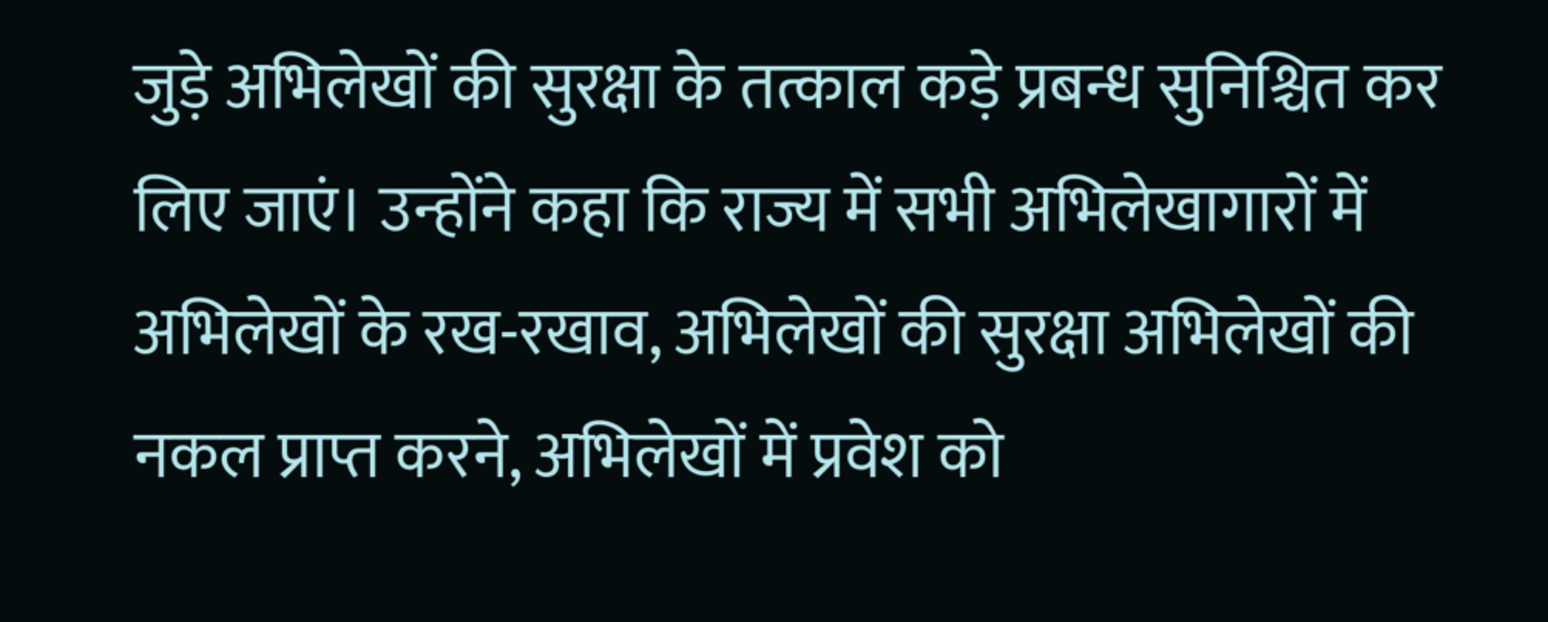जुड़े अभिलेखों की सुरक्षा के तत्काल कड़े प्रबन्ध सुनिश्चित कर लिए जाएं। उन्होंने कहा कि राज्य में सभी अभिलेखागारों में अभिलेखों के रख-रखाव, अभिलेखों की सुरक्षा अभिलेखों की नकल प्राप्त करने, अभिलेखों में प्रवेश को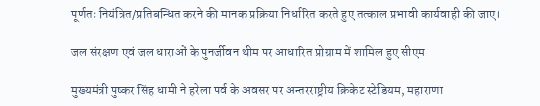पूर्णतः नियंत्रित/प्रतिबन्धित करने की मानक प्रक्रिया निर्धारित करते हुए तत्काल प्रभावी कार्यवाही की जाए।

जल संरक्षण एवं जल धाराओं के पुनर्जीवन थीम पर आधारित प्रोग्राम में शामिल हुए सीएम

मुख्यमंत्री पुष्कर सिंह धामी ने हरेला पर्व के अवसर पर अन्तरराष्ट्रीय क्रिकेट स्टेडियम, महाराणा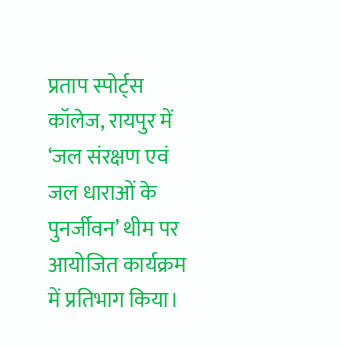प्रताप स्पोर्ट्स कॉलेज, रायपुर में ‘जल संरक्षण एवं जल धाराओं के पुनर्जीवन’ थीम पर आयोजित कार्यक्रम में प्रतिभाग किया।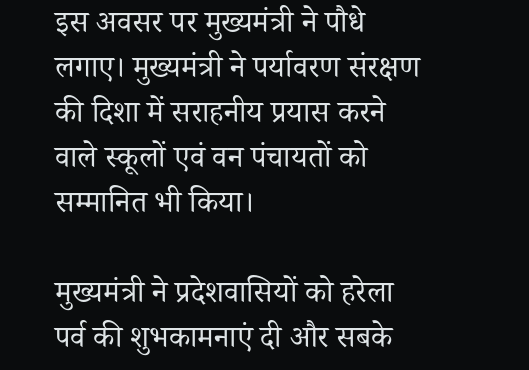इस अवसर पर मुख्यमंत्री ने पौधे लगाए। मुख्यमंत्री ने पर्यावरण संरक्षण की दिशा में सराहनीय प्रयास करने वाले स्कूलों एवं वन पंचायतों को सम्मानित भी किया।

मुख्यमंत्री ने प्रदेशवासियों को हरेला पर्व की शुभकामनाएं दी और सबके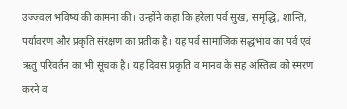उज्ज्वल भविष्य की कामना की। उन्होंने कहा कि हरेला पर्व सुख, समृद्धि, शान्ति, पर्यावरण और प्रकृति संरक्षण का प्रतीक है। यह पर्व सामाजिक सद्धभाव का पर्व एवं ऋतु परिवर्तन का भी सूचक है। यह दिवस प्रकृति व मानव के सह अस्तित्व को स्मरण करने व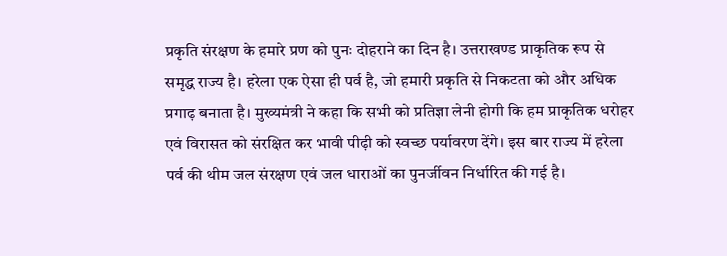प्रकृति संरक्षण के हमारे प्रण को पुनः दोहराने का दिन है। उत्तराखण्ड प्राकृतिक रूप से समृद्ध राज्य है। हरेला एक ऐसा ही पर्व है, जो हमारी प्रकृति से निकटता को और अधिक प्रगाढ़ बनाता है। मुख्यमंत्री ने कहा कि सभी को प्रतिज्ञा लेनी होगी कि हम प्राकृतिक धरोहर एवं विरासत को संरक्षित कर भावी पीढ़ी को स्वच्छ पर्यावरण देंगे। इस बार राज्य में हरेला पर्व की थीम जल संरक्षण एवं जल धाराओं का पुनर्जीवन निर्धारित की गई है।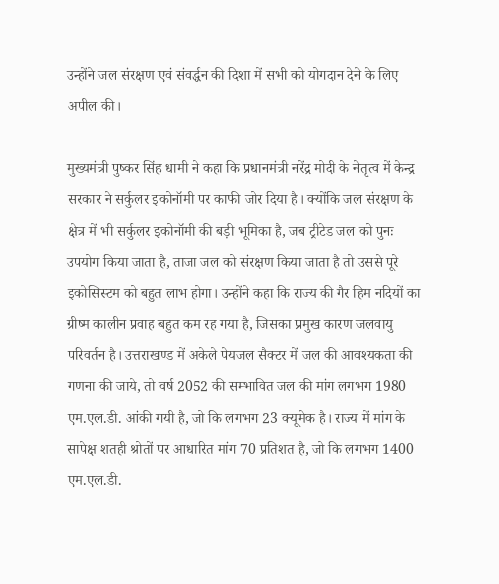उन्होंने जल संरक्षण एवं संवर्द्धन की दिशा में सभी को योगदान देने के लिए अपील की।

मुख्यमंत्री पुष्कर सिंह धामी ने कहा कि प्रधानमंत्री नरेंद्र मोदी के नेतृत्व में केन्द्र सरकार ने सर्कुलर इकोनॉमी पर काफी जोर दिया है। क्योंकि जल संरक्षण के क्षेत्र में भी सर्कुलर इकोनॉमी की बड़ी भूमिका है, जब ट्रीटेड जल को पुनः उपयोग किया जाता है, ताजा जल को संरक्षण किया जाता है तो उससे पूरे इकोसिस्टम को बहुत लाभ होगा। उन्होंने कहा कि राज्य की गैर हिम नदियों का ग्रीष्म कालीन प्रवाह बहुत कम रह गया है, जिसका प्रमुख कारण जलवायु परिवर्तन है। उत्तराखण्ड में अकेले पेयजल सैक्टर में जल की आवश्यकता की गणना की जाये, तो वर्ष 2052 की सम्भावित जल की मांग लगभग 1980 एम.एल.डी. आंकी गयी है, जो कि लगभग 23 क्यूमेक है। राज्य में मांग के सापेक्ष शतही श्रोतों पर आधारित मांग 70 प्रतिशत है, जो कि लगभग 1400 एम.एल.डी.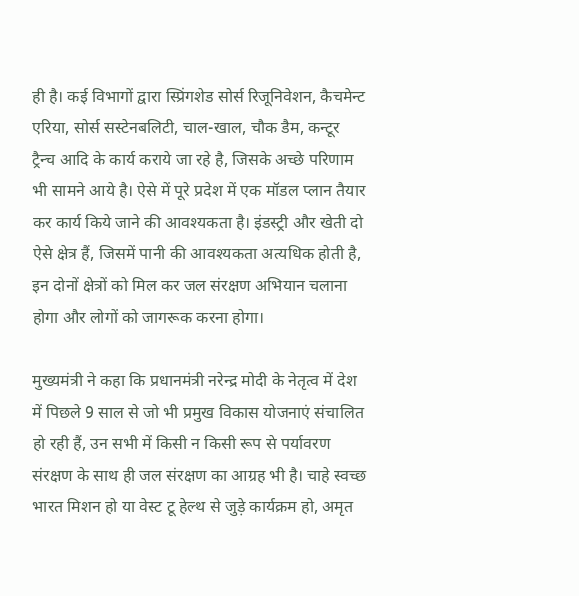ही है। कई विभागों द्वारा स्प्रिंगशेड सोर्स रिजूनिवेशन, कैचमेन्ट एरिया, सोर्स सस्टेनबलिटी, चाल-खाल, चौक डैम, कन्टूर ट्रैन्च आदि के कार्य कराये जा रहे है, जिसके अच्छे परिणाम भी सामने आये है। ऐसे में पूरे प्रदेश में एक मॉडल प्लान तैयार कर कार्य किये जाने की आवश्यकता है। इंडस्ट्री और खेती दो ऐसे क्षेत्र हैं, जिसमें पानी की आवश्यकता अत्यधिक होती है, इन दोनों क्षेत्रों को मिल कर जल संरक्षण अभियान चलाना होगा और लोगों को जागरूक करना होगा।

मुख्यमंत्री ने कहा कि प्रधानमंत्री नरेन्द्र मोदी के नेतृत्व में देश में पिछले 9 साल से जो भी प्रमुख विकास योजनाएं संचालित हो रही हैं, उन सभी में किसी न किसी रूप से पर्यावरण संरक्षण के साथ ही जल संरक्षण का आग्रह भी है। चाहे स्वच्छ भारत मिशन हो या वेस्ट टू हेल्थ से जुड़े कार्यक्रम हो, अमृत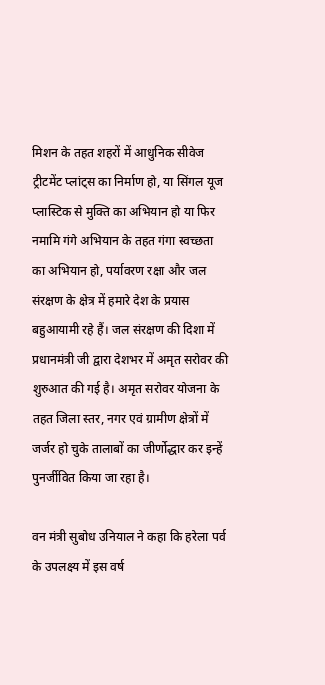मिशन के तहत शहरों में आधुनिक सीवेज ट्रीटमेंट प्लांट्स का निर्माण हो, या सिंगल यूज प्लास्टिक से मुक्ति का अभियान हो या फिर नमामि गंगे अभियान के तहत गंगा स्वच्छता का अभियान हो, पर्यावरण रक्षा और जल संरक्षण के क्षेत्र में हमारे देश के प्रयास बहुआयामी रहे हैं। जल संरक्षण की दिशा में प्रधानमंत्री जी द्वारा देशभर में अमृत सरोवर की शुरुआत की गई है। अमृत सरोवर योजना के तहत जिला स्तर, नगर एवं ग्रामीण क्षेत्रों में जर्जर हो चुके तालाबों का जीर्णोद्धार कर इन्हें पुनर्जीवित किया जा रहा है।

वन मंत्री सुबोध उनियाल ने कहा कि हरेला पर्व के उपलक्ष्य में इस वर्ष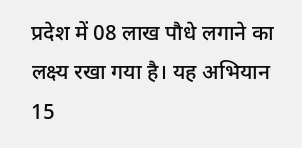प्रदेश में 08 लाख पौधे लगाने का लक्ष्य रखा गया है। यह अभियान 15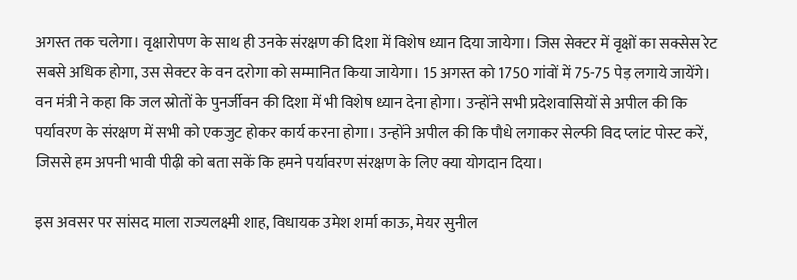अगस्त तक चलेगा। वृक्षारोपण के साथ ही उनके संरक्षण की दिशा में विशेष ध्यान दिया जायेगा। जिस सेक्टर में वृक्षों का सक्सेस रेट सबसे अधिक होगा, उस सेक्टर के वन दरोगा को सम्मानित किया जायेगा। 15 अगस्त को 1750 गांवों में 75-75 पेड़ लगाये जायेंगे। वन मंत्री ने कहा कि जल स्रोतों के पुनर्जीवन की दिशा में भी विशेष ध्यान देना होगा। उन्होंने सभी प्रदेशवासियों से अपील की कि पर्यावरण के संरक्षण में सभी को एकजुट होकर कार्य करना होगा। उन्होंने अपील की कि पौधे लगाकर सेल्फी विद प्लांट पोस्ट करें, जिससे हम अपनी भावी पीढ़ी को बता सकें कि हमने पर्यावरण संरक्षण के लिए क्या योगदान दिया।

इस अवसर पर सांसद माला राज्यलक्ष्मी शाह, विधायक उमेश शर्मा काऊ, मेयर सुनील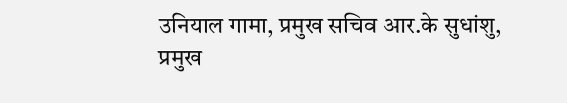उनियाल गामा, प्रमुख सचिव आर.के सुधांशु, प्रमुख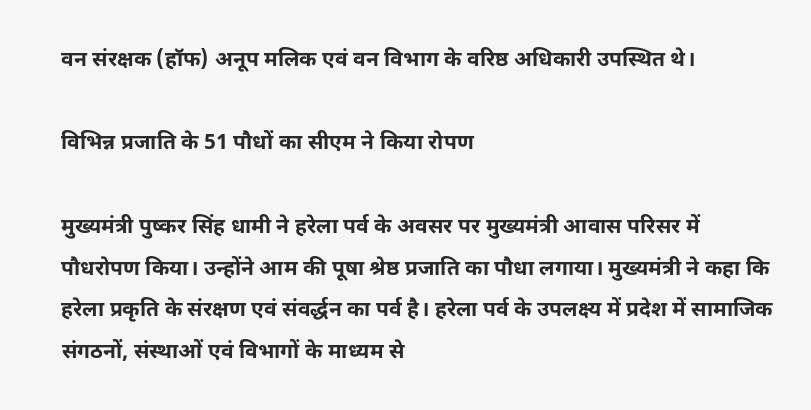वन संरक्षक (हॉफ) अनूप मलिक एवं वन विभाग के वरिष्ठ अधिकारी उपस्थित थे।

विभिन्न प्रजाति के 51 पौधों का सीएम ने किया रोपण

मुख्यमंत्री पुष्कर सिंह धामी ने हरेला पर्व के अवसर पर मुख्यमंत्री आवास परिसर में पौधरोपण किया। उन्होंने आम की पूषा श्रेष्ठ प्रजाति का पौधा लगाया। मुख्यमंत्री ने कहा कि हरेला प्रकृति के संरक्षण एवं संवर्द्धन का पर्व है। हरेला पर्व के उपलक्ष्य में प्रदेश में सामाजिक संगठनों, संस्थाओं एवं विभागों के माध्यम से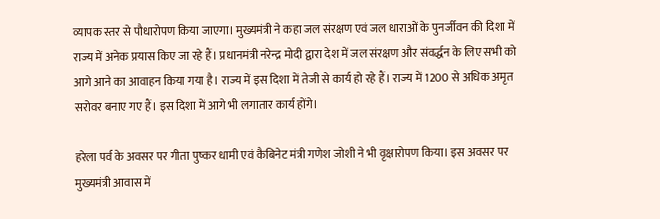व्यापक स्तर से पौधारोपण किया जाएगा। मुख्यमंत्री ने कहा जल संरक्षण एवं जल धाराओं के पुनर्जीवन की दिशा में राज्य में अनेक प्रयास किए जा रहे हैं। प्रधानमंत्री नरेन्द्र मोदी द्वारा देश में जल संरक्षण और संवर्द्धन के लिए सभी को आगे आने का आवाहन किया गया है। राज्य में इस दिशा में तेजी से कार्य हो रहे हैं। राज्य में 1200 से अधिक अमृत सरोवर बनाए गए हैं। इस दिशा में आगे भी लगातार कार्य होंगे।

हरेला पर्व के अवसर पर गीता पुष्कर धामी एवं कैबिनेट मंत्री गणेश जोशी ने भी वृक्षारोपण किया। इस अवसर पर मुख्यमंत्री आवास में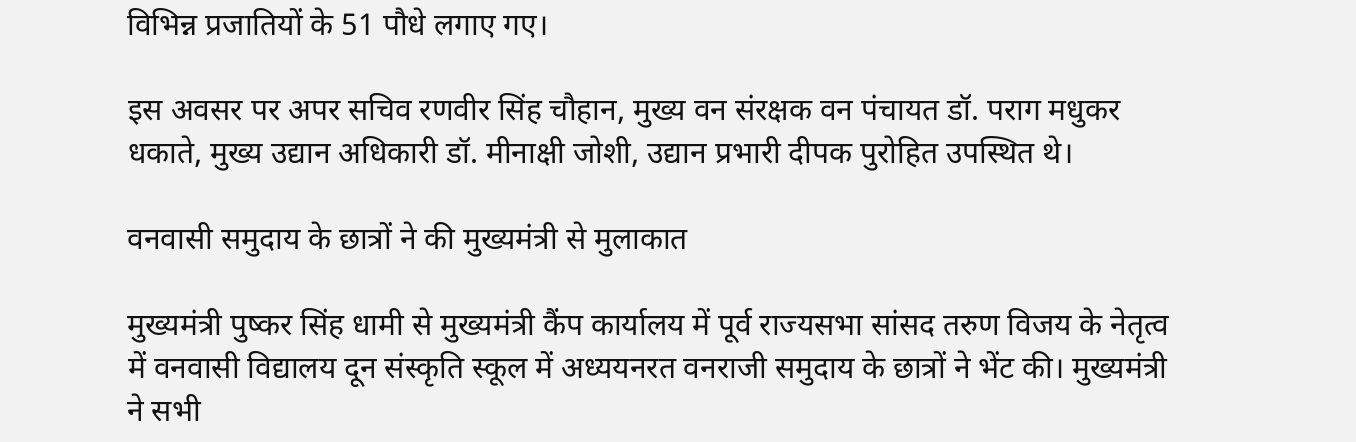विभिन्न प्रजातियों के 51 पौधे लगाए गए।

इस अवसर पर अपर सचिव रणवीर सिंह चौहान, मुख्य वन संरक्षक वन पंचायत डॉ. पराग मधुकर धकाते, मुख्य उद्यान अधिकारी डॉ. मीनाक्षी जोशी, उद्यान प्रभारी दीपक पुरोहित उपस्थित थे।

वनवासी समुदाय के छात्रों ने की मुख्यमंत्री से मुलाकात

मुख्यमंत्री पुष्कर सिंह धामी से मुख्यमंत्री कैंप कार्यालय में पूर्व राज्यसभा सांसद तरुण विजय के नेतृत्व में वनवासी विद्यालय दून संस्कृति स्कूल में अध्ययनरत वनराजी समुदाय के छात्रों ने भेंट की। मुख्यमंत्री ने सभी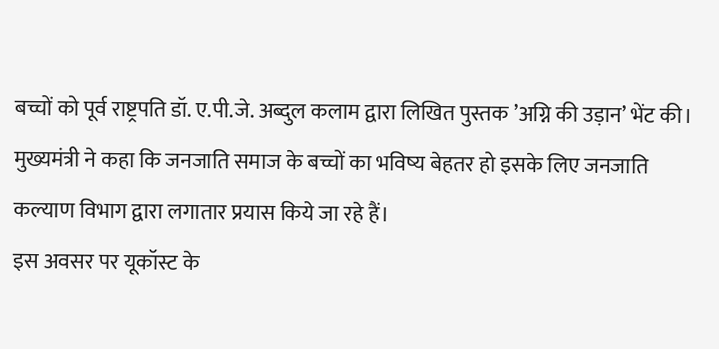बच्चों को पूर्व राष्ट्रपति डॉ. ए.पी.जे. अब्दुल कलाम द्वारा लिखित पुस्तक ’अग्नि की उड़ान’ भेंट की। मुख्यमंत्री ने कहा कि जनजाति समाज के बच्चों का भविष्य बेहतर हो इसके लिए जनजाति कल्याण विभाग द्वारा लगातार प्रयास किये जा रहे हैं।
इस अवसर पर यूकॉस्ट के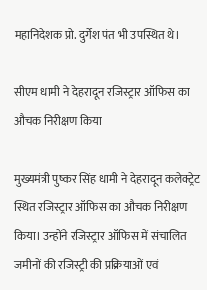महानिदेशक प्रो. दुर्गेश पंत भी उपस्थित थे।

सीएम धामी ने देहरादून रजिस्ट्रार ऑफिस का औचक निरीक्षण किया

मुख्यमंत्री पुष्कर सिंह धामी ने देहरादून कलेक्ट्रेट स्थित रजिस्ट्रार ऑफिस का औचक निरीक्षण किया। उन्होंने रजिस्ट्रार ऑफिस में संचालित जमीनों की रजिस्ट्री की प्रक्रियाओं एवं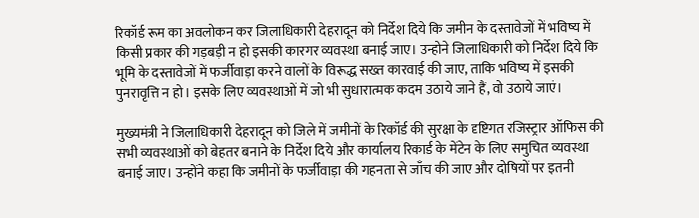रिकॉर्ड रूम का अवलोकन कर जिलाधिकारी देहरादून को निर्देश दिये कि जमीन के दस्तावेजों में भविष्य में किसी प्रकार की गड़बड़ी न हो इसकी कारगर व्यवस्था बनाई जाए। उन्होने जिलाधिकारी को निर्देश दिये कि भूमि के दस्तावेजों में फर्जीवाड़ा करने वालों के विरूद्ध सख्त कारवाई की जाए, ताकि भविष्य में इसकी पुनरावृत्ति न हो। इसके लिए व्यवस्थाओं में जो भी सुधारात्मक कदम उठाये जाने हैं, वो उठाये जाएं।

मुख्यमंत्री ने जिलाधिकारी देहरादून को जिले में जमीनों के रिकॉर्ड की सुरक्षा के दृष्टिगत रजिस्ट्रार ऑफिस की सभी व्यवस्थाओं को बेहतर बनाने के निर्देश दिये और कार्यालय रिकार्ड के मेंटेन के लिए समुचित व्यवस्था बनाई जाए। उन्होंने कहा कि जमीनों के फर्जीवाड़ा की गहनता से जाँच की जाए और दोषियों पर इतनी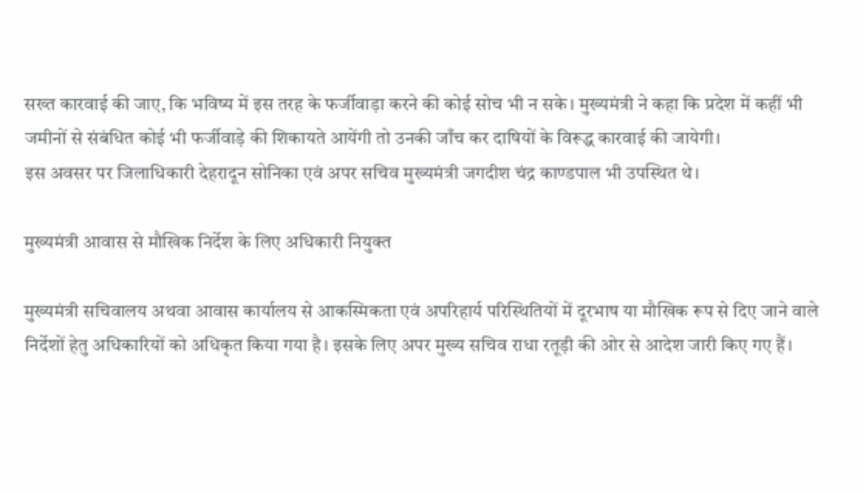सख्त कारवाई की जाए, कि भविष्य में इस तरह के फर्जीवाड़ा करने की कोई सोच भी न सके। मुख्यमंत्री ने कहा कि प्रदेश में कहीं भी जमीनों से संबंधित कोई भी फर्जीवाड़े की शिकायते आयेंगी तो उनकी जाँच कर दाषियों के विरूद्ध कारवाई की जायेगी।
इस अवसर पर जिलाधिकारी देहरादून सोनिका एवं अपर सचिव मुख्यमंत्री जगदीश चंद्र काण्डपाल भी उपस्थित थे।

मुख्यमंत्री आवास से मौखिक निर्देश के लिए अधिकारी नियुक्त

मुख्यमंत्री सचिवालय अथवा आवास कार्यालय से आकस्मिकता एवं अपरिहार्य परिस्थितियों में दूरभाष या मौखिक रूप से दिए जाने वाले निर्देशों हेतु अधिकारियों को अधिकृत किया गया है। इसके लिए अपर मुख्य सचिव राधा रतूड़ी की ओर से आदेश जारी किए गए हैं।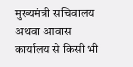मुख्यमंत्री सचिवालय अथवा आवास कार्यालय से किसी भी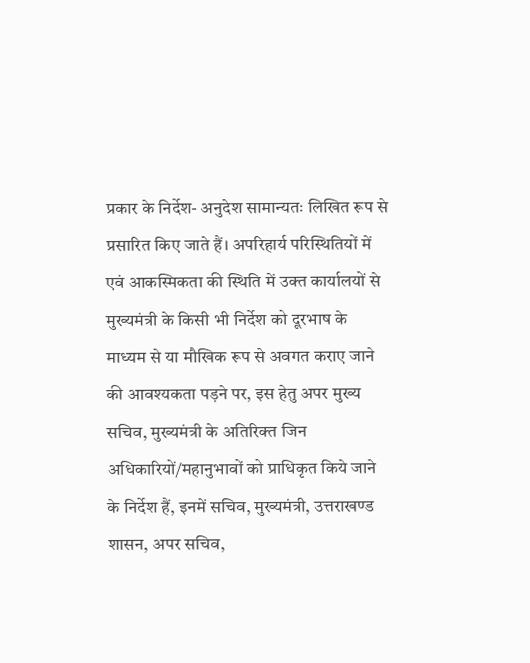प्रकार के निर्देश- अनुदेश सामान्यतः लिखित रूप से प्रसारित किए जाते हैं। अपरिहार्य परिस्थितियों में एवं आकस्मिकता की स्थिति में उक्त कार्यालयों से मुख्यमंत्री के किसी भी निर्देश को दूरभाष के माध्यम से या मौखिक रूप से अवगत कराए जाने की आवश्यकता पड़ने पर, इस हेतु अपर मुख्य सचिव, मुख्यमंत्री के अतिरिक्त जिन अधिकारियों/महानुभावों को प्राधिकृत किये जाने के निर्देश हैं, इनमें सचिव, मुख्यमंत्री, उत्तराखण्ड शासन, अपर सचिव,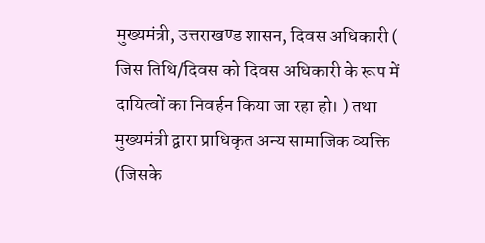मुख्यमंत्री, उत्तराखण्ड शासन, दिवस अधिकारी ( जिस तिथि/दिवस को दिवस अधिकारी के रूप में दायित्वों का निवर्हन किया जा रहा हो। ) तथा मुख्यमंत्री द्वारा प्राधिकृत अन्य सामाजिक व्यक्ति (जिसके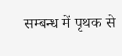सम्बन्ध में पृथक से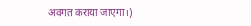अवगत कराया जाएगा।)